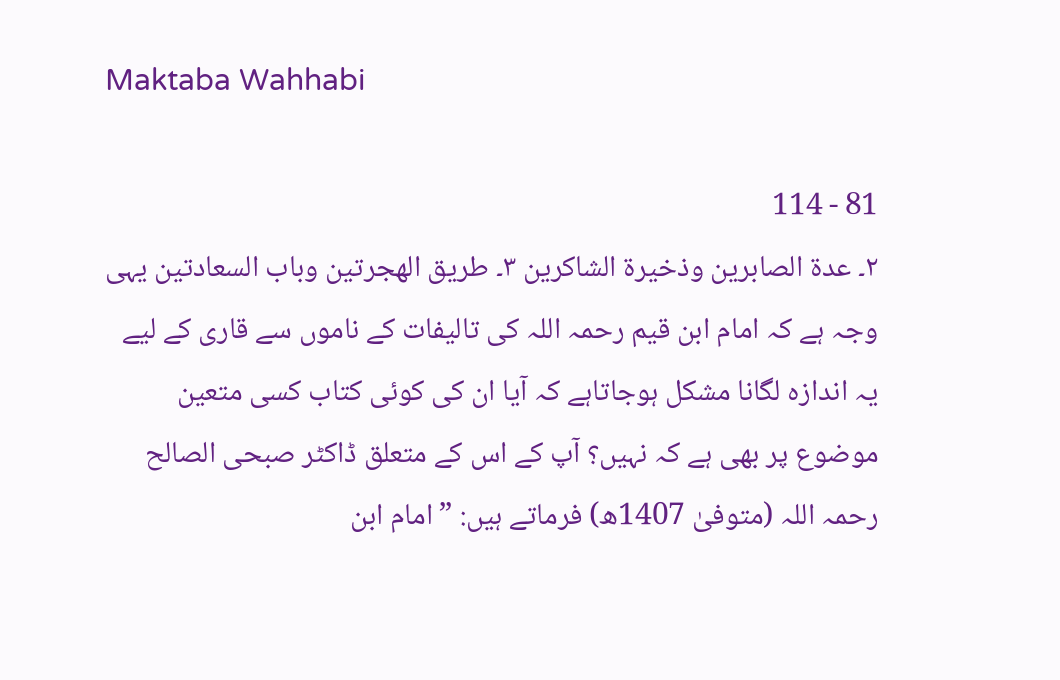Maktaba Wahhabi

81 - 114
۲۔ عدة الصابرین وذخیرة الشاکرین ۳۔ طریق الهجرتین وباب السعادتین یہی وجہ ہے کہ امام ابن قیم رحمہ اللہ کی تالیفات کے ناموں سے قاری کے لیے یہ اندازہ لگانا مشکل ہوجاتاہے کہ آیا ان کی کوئی کتاب کسی متعین موضوع پر بھی ہے کہ نہیں؟ آپ کے اس کے متعلق ڈاکٹر صبحی الصالح رحمہ اللہ (متوفیٰ 1407ھ) فرماتے ہیں: ” امام ابن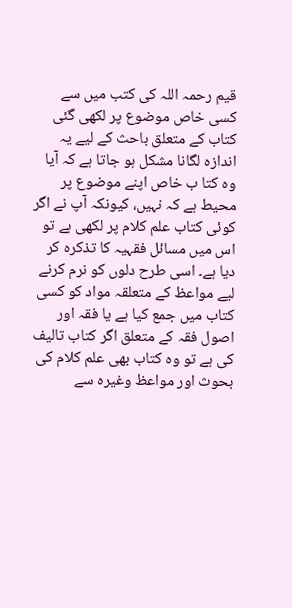قیم رحمہ اللہ کی کتب میں سے کسی خاص موضوع پر لکھی گئی کتاب کے متعلق باحث کے لیے یہ اندازہ لگانا مشکل ہو جاتا ہے کہ آیا وہ کتا ب خاص اپنے موضوع پر محیط ہے کہ نہیں، کیونکہ آپ نے اگر کوئی کتاب علم کلام پر لکھی ہے تو اس میں مسائل فقہیہ کا تذکرہ کر دیا ہے۔ اسی طرح دلوں کو نرم کرنے لیے مواعظ کے متعلقہ مواد کو کسی کتاب میں جمع کیا ہے یا فقہ اور اصول فقہ کے متعلق اگر کتاب تالیف کی ہے تو وہ کتاب بھی علم کلام کی بحوث اور مواعظ وغیرہ سے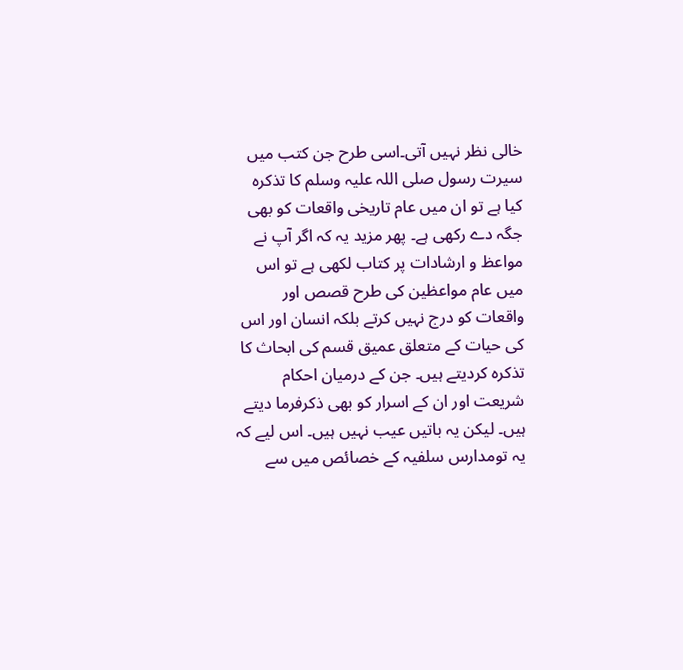خالی نظر نہیں آتی۔اسی طرح جن کتب میں سیرت رسول صلی اللہ علیہ وسلم کا تذکرہ کیا ہے تو ان میں عام تاریخی واقعات کو بھی جگہ دے رکھی ہے۔ پھر مزید یہ کہ اگر آپ نے مواعظ و ارشادات پر کتاب لکھی ہے تو اس میں عام مواعظین کی طرح قصص اور واقعات کو درج نہیں کرتے بلکہ انسان اور اس کی حیات کے متعلق عمیق قسم کی ابحاث کا تذکرہ کرديتے ہیں۔ جن کے درمیان احکام شریعت اور ان کے اسرار کو بھی ذکرفرما دیتے ہیں۔ لیکن یہ باتیں عیب نہیں ہیں۔ اس لیے کہ یہ تومدارس سلفیہ کے خصائص میں سے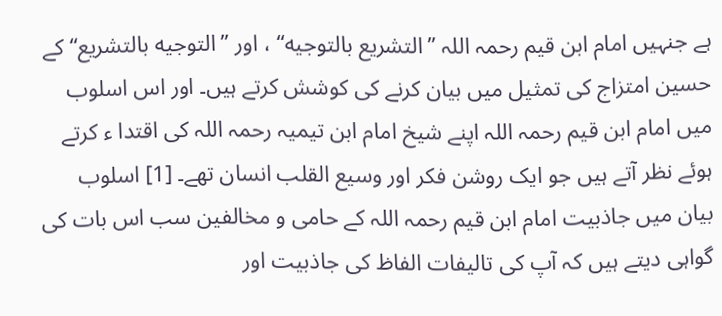ہے جنہیں امام ابن قیم رحمہ اللہ ’’التشریع بالتوجیه‘‘ ، اور ’’التوجیه بالتشریع‘‘ کے حسین امتزاج کی تمثیل میں بیان کرنے کی کوشش کرتے ہیں۔ اور اس اسلوب میں امام ابن قیم رحمہ اللہ اپنے شیخ امام ابن تیمیہ رحمہ اللہ کی اقتدا ء کرتے ہوئے نظر آتے ہیں جو ایک روشن فکر اور وسیع القلب انسان تھے۔ [1] اسلوب بیان میں جاذبیت امام ابن قیم رحمہ اللہ کے حامی و مخالفین سب اس بات کی گواہی دیتے ہیں کہ آپ کی تالیفات الفاظ کی جاذبیت اور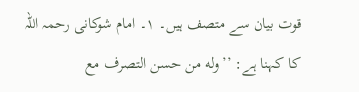قوت بیان سے متصف ہیں۔ ۱۔ امام شوکانی رحمہ اللہ کا کہنا ہے: ’’وله من حسن التصرف مع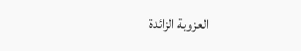العزوبة الزائدة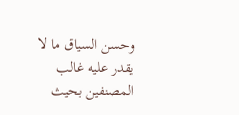وحسن السیاق ما لا یقدر علیه غالب المصنفین بحیث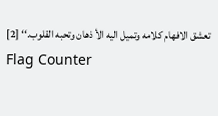تعشق الافهام کلامه وتمیل الیه الأ ذهان وتحبه القلوب.‘‘ [2]
Flag Counter